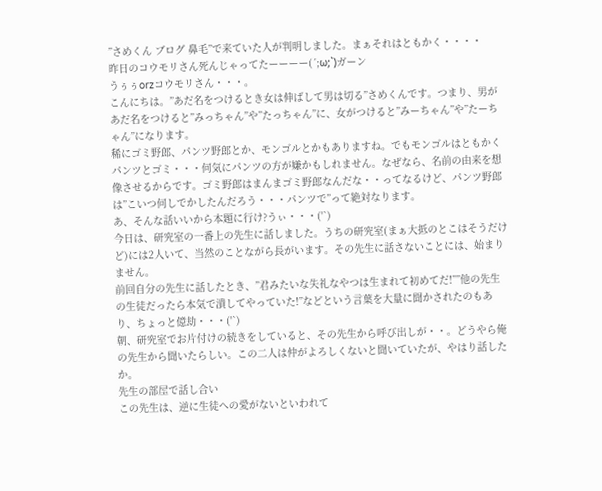”さめくん ブログ 鼻毛”で来ていた人が判明しました。まぁそれはともかく・・・・
昨日のコウモリさん死んじゃってたーーーー(´;ω;`)ガーン
うぅぅorzコウモリさん・・・。
こんにちは。”あだ名をつけるとき女は伸ばして男は切る”さめくんです。つまり、男があだ名をつけると”みっちゃん”や”たっちゃん”に、女がつけると”みーちゃん”や”たーちゃん”になります。
稀にゴミ野郎、パンツ野郎とか、モンゴルとかもありますね。でもモンゴルはともかくパンツとゴミ・・・何気にパンツの方が嫌かもしれません。なぜなら、名前の由来を想像させるからです。ゴミ野郎はまんまゴミ野郎なんだな・・ってなるけど、パンツ野郎は”こいつ何しでかしたんだろう・・・パンツで”って絶対なります。
あ、そんな話いいから本題に行け?うぃ・・・('`)
今日は、研究室の一番上の先生に話しました。うちの研究室(まぁ大抵のとこはそうだけど)には2人いて、当然のことながら長がいます。その先生に話さないことには、始まりません。
前回自分の先生に話したとき、”君みたいな失礼なやつは生まれて初めてだ!””他の先生の生徒だったら本気で潰してやっていた!”などという言葉を大量に聞かされたのもあり、ちょっと億劫・・・('`)
朝、研究室でお片付けの続きをしていると、その先生から呼び出しが・・。どうやら俺の先生から聞いたらしい。この二人は仲がよろしくないと聞いていたが、やはり話したか。
先生の部屋で話し合い
この先生は、逆に生徒への愛がないといわれて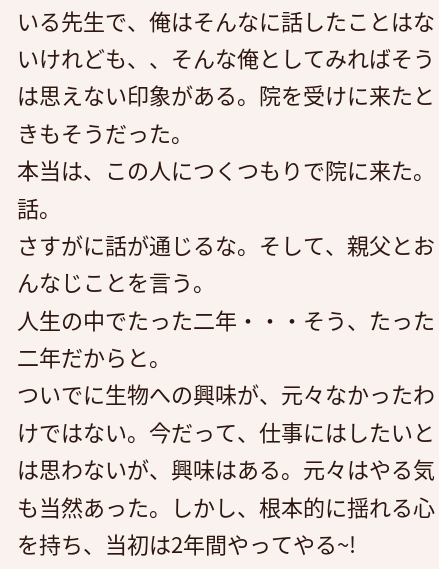いる先生で、俺はそんなに話したことはないけれども、、そんな俺としてみればそうは思えない印象がある。院を受けに来たときもそうだった。
本当は、この人につくつもりで院に来た。
話。
さすがに話が通じるな。そして、親父とおんなじことを言う。
人生の中でたった二年・・・そう、たった二年だからと。
ついでに生物への興味が、元々なかったわけではない。今だって、仕事にはしたいとは思わないが、興味はある。元々はやる気も当然あった。しかし、根本的に揺れる心を持ち、当初は2年間やってやる~!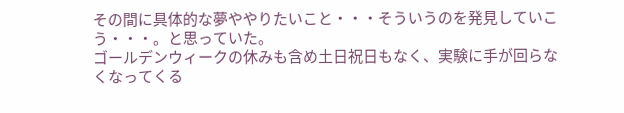その間に具体的な夢ややりたいこと・・・そういうのを発見していこう・・・。と思っていた。
ゴールデンウィークの休みも含め土日祝日もなく、実験に手が回らなくなってくる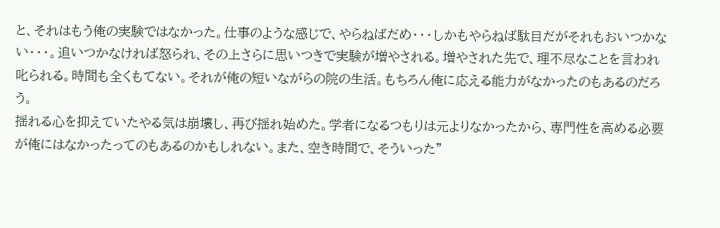と、それはもう俺の実験ではなかった。仕事のような感じで、やらねばだめ・・・しかもやらねば駄目だがそれもおいつかない・・・。追いつかなければ怒られ、その上さらに思いつきで実験が増やされる。増やされた先で、理不尽なことを言われ叱られる。時間も全くもてない。それが俺の短いながらの院の生活。もちろん俺に応える能力がなかったのもあるのだろう。
揺れる心を抑えていたやる気は崩壊し、再び揺れ始めた。学者になるつもりは元よりなかったから、専門性を高める必要が俺にはなかったってのもあるのかもしれない。また、空き時間で、そういった”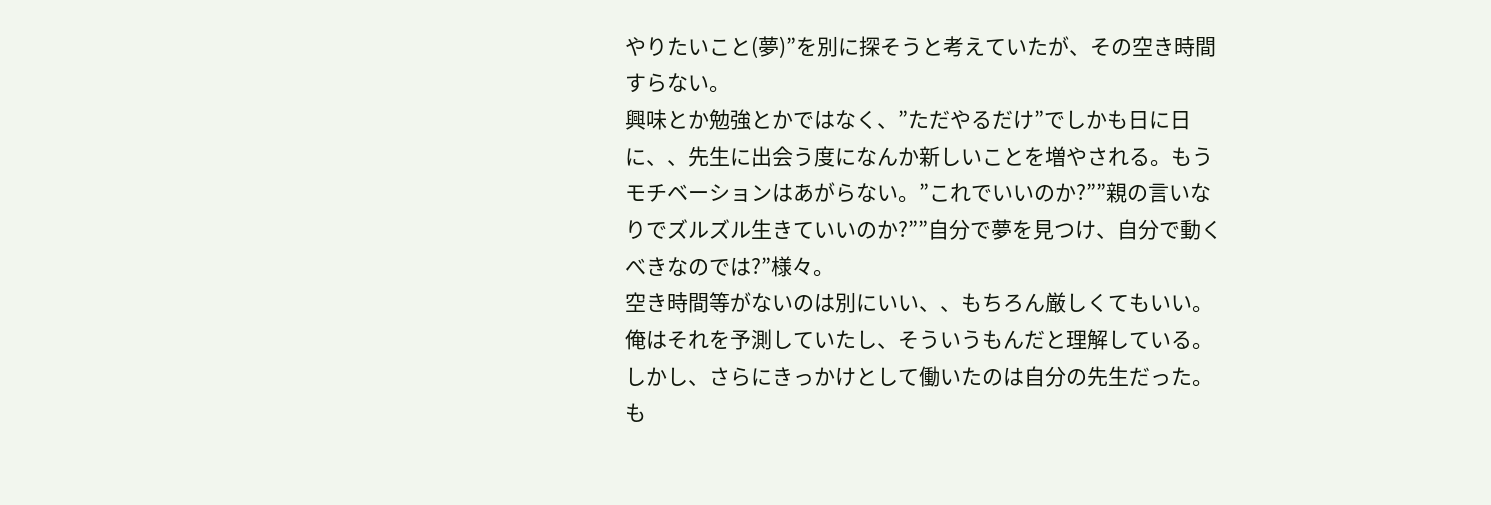やりたいこと(夢)”を別に探そうと考えていたが、その空き時間すらない。
興味とか勉強とかではなく、”ただやるだけ”でしかも日に日に、、先生に出会う度になんか新しいことを増やされる。もうモチベーションはあがらない。”これでいいのか?””親の言いなりでズルズル生きていいのか?””自分で夢を見つけ、自分で動くべきなのでは?”様々。
空き時間等がないのは別にいい、、もちろん厳しくてもいい。俺はそれを予測していたし、そういうもんだと理解している。しかし、さらにきっかけとして働いたのは自分の先生だった。も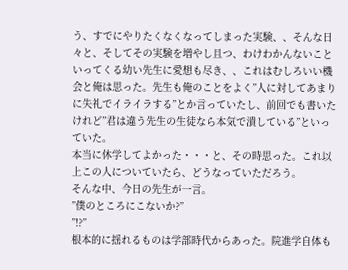う、すでにやりたくなくなってしまった実験、、そんな日々と、そしてその実験を増やし且つ、わけわかんないこといってくる幼い先生に愛想も尽き、、これはむしろいい機会と俺は思った。先生も俺のことをよく”人に対してあまりに失礼でイライラする”とか言っていたし、前回でも書いたけれど”君は違う先生の生徒なら本気で潰している”といっていた。
本当に休学してよかった・・・と、その時思った。これ以上この人についていたら、どうなっていただろう。
そんな中、今日の先生が一言。
”僕のところにこないか?”
”!?”
根本的に揺れるものは学部時代からあった。院進学自体も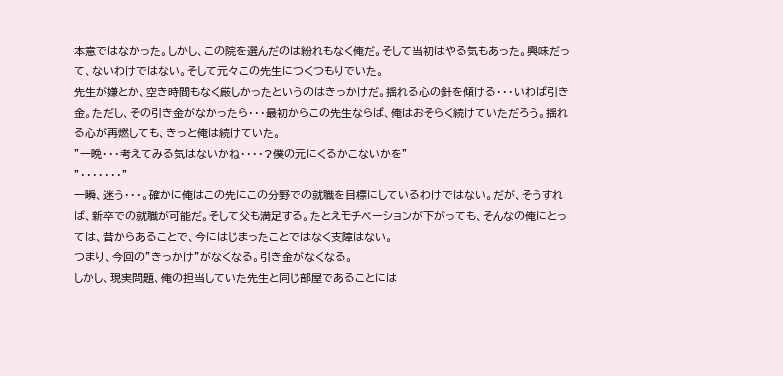本意ではなかった。しかし、この院を選んだのは紛れもなく俺だ。そして当初はやる気もあった。興味だって、ないわけではない。そして元々この先生につくつもりでいた。
先生が嫌とか、空き時間もなく厳しかったというのはきっかけだ。揺れる心の針を傾ける・・・いわば引き金。ただし、その引き金がなかったら・・・最初からこの先生ならば、俺はおそらく続けていただろう。揺れる心が再燃しても、きっと俺は続けていた。
”一晩・・・考えてみる気はないかね・・・・?僕の元にくるかこないかを”
”・・・・・・・”
一瞬、迷う・・・。確かに俺はこの先にこの分野での就職を目標にしているわけではない。だが、そうすれば、新卒での就職が可能だ。そして父も満足する。たとえモチベーションが下がっても、そんなの俺にとっては、昔からあることで、今にはじまったことではなく支障はない。
つまり、今回の”きっかけ”がなくなる。引き金がなくなる。
しかし、現実問題、俺の担当していた先生と同じ部屋であることには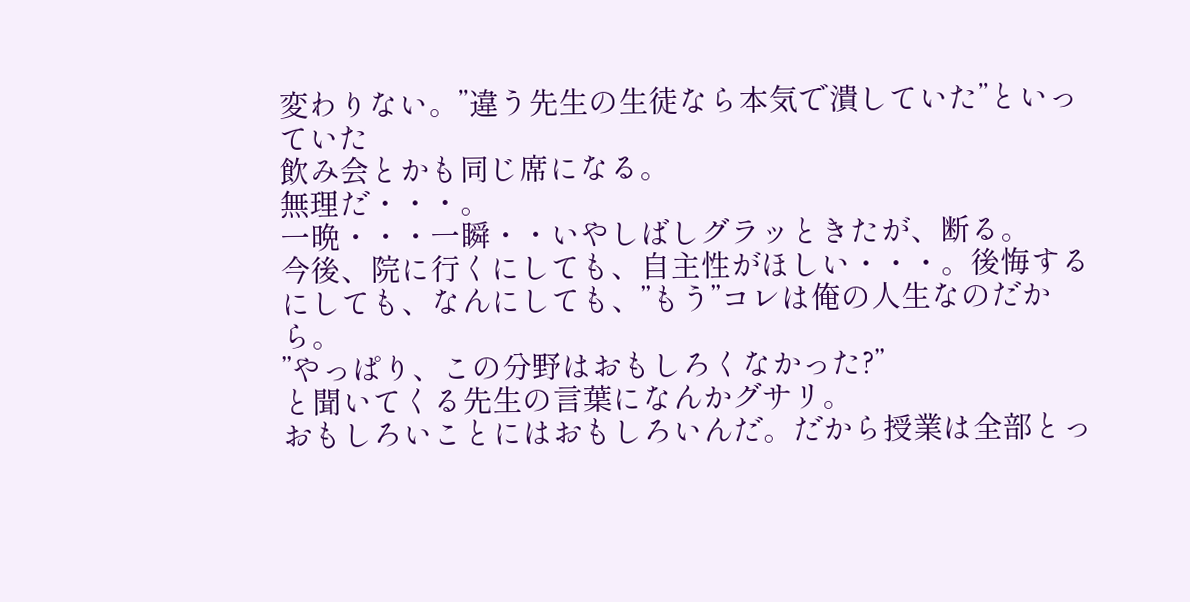変わりない。”違う先生の生徒なら本気で潰していた”といっていた
飲み会とかも同じ席になる。
無理だ・・・。
一晩・・・一瞬・・いやしばしグラッときたが、断る。
今後、院に行くにしても、自主性がほしい・・・。後悔するにしても、なんにしても、”もう”コレは俺の人生なのだから。
”やっぱり、この分野はおもしろくなかった?”
と聞いてくる先生の言葉になんかグサリ。
おもしろいことにはおもしろいんだ。だから授業は全部とっ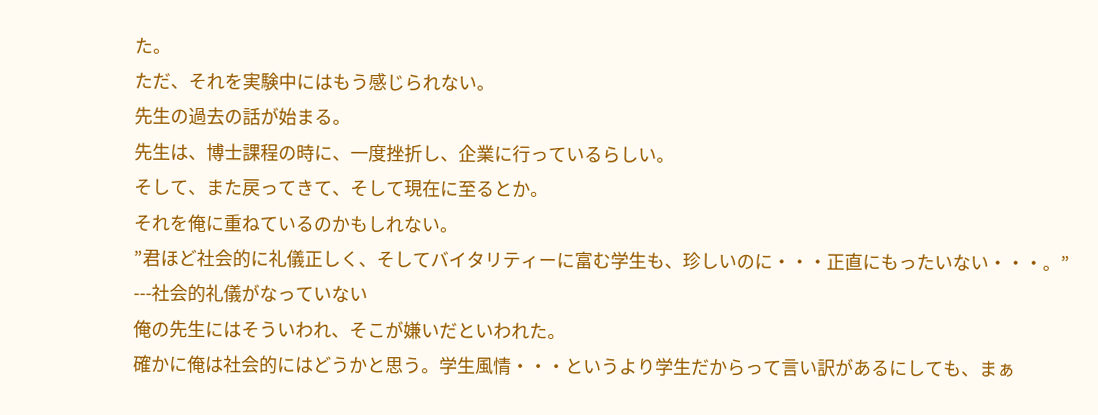た。
ただ、それを実験中にはもう感じられない。
先生の過去の話が始まる。
先生は、博士課程の時に、一度挫折し、企業に行っているらしい。
そして、また戻ってきて、そして現在に至るとか。
それを俺に重ねているのかもしれない。
”君ほど社会的に礼儀正しく、そしてバイタリティーに富む学生も、珍しいのに・・・正直にもったいない・・・。”
---社会的礼儀がなっていない
俺の先生にはそういわれ、そこが嫌いだといわれた。
確かに俺は社会的にはどうかと思う。学生風情・・・というより学生だからって言い訳があるにしても、まぁ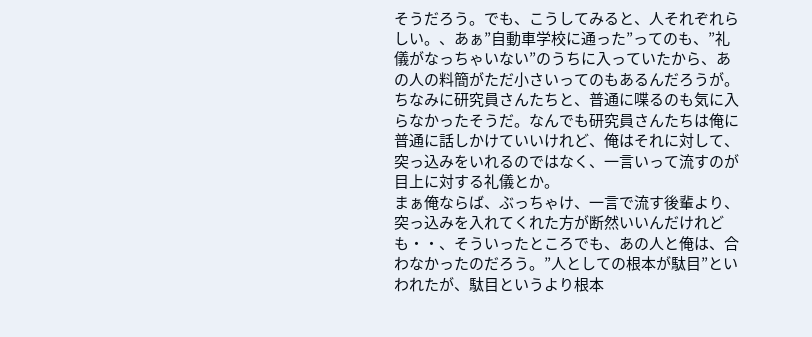そうだろう。でも、こうしてみると、人それぞれらしい。、あぁ”自動車学校に通った”ってのも、”礼儀がなっちゃいない”のうちに入っていたから、あの人の料簡がただ小さいってのもあるんだろうが。ちなみに研究員さんたちと、普通に喋るのも気に入らなかったそうだ。なんでも研究員さんたちは俺に普通に話しかけていいけれど、俺はそれに対して、突っ込みをいれるのではなく、一言いって流すのが目上に対する礼儀とか。
まぁ俺ならば、ぶっちゃけ、一言で流す後輩より、突っ込みを入れてくれた方が断然いいんだけれども・・、そういったところでも、あの人と俺は、合わなかったのだろう。”人としての根本が駄目”といわれたが、駄目というより根本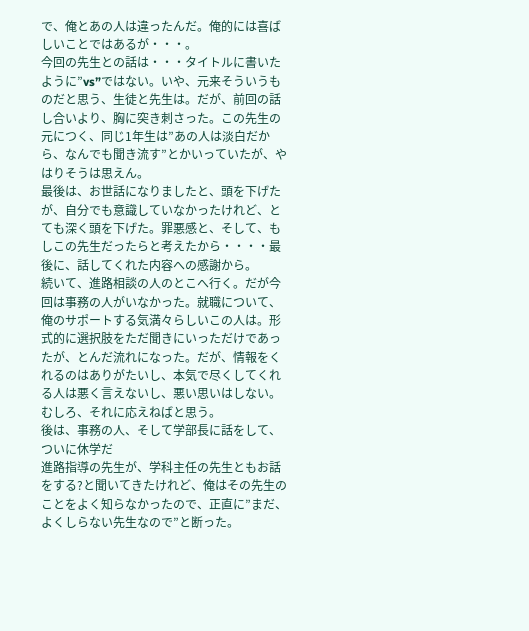で、俺とあの人は違ったんだ。俺的には喜ばしいことではあるが・・・。
今回の先生との話は・・・タイトルに書いたように”vs”ではない。いや、元来そういうものだと思う、生徒と先生は。だが、前回の話し合いより、胸に突き刺さった。この先生の元につく、同じ1年生は”あの人は淡白だから、なんでも聞き流す”とかいっていたが、やはりそうは思えん。
最後は、お世話になりましたと、頭を下げたが、自分でも意識していなかったけれど、とても深く頭を下げた。罪悪感と、そして、もしこの先生だったらと考えたから・・・・最後に、話してくれた内容への感謝から。
続いて、進路相談の人のとこへ行く。だが今回は事務の人がいなかった。就職について、俺のサポートする気満々らしいこの人は。形式的に選択肢をただ聞きにいっただけであったが、とんだ流れになった。だが、情報をくれるのはありがたいし、本気で尽くしてくれる人は悪く言えないし、悪い思いはしない。むしろ、それに応えねばと思う。
後は、事務の人、そして学部長に話をして、
ついに休学だ
進路指導の先生が、学科主任の先生ともお話をする?と聞いてきたけれど、俺はその先生のことをよく知らなかったので、正直に”まだ、よくしらない先生なので”と断った。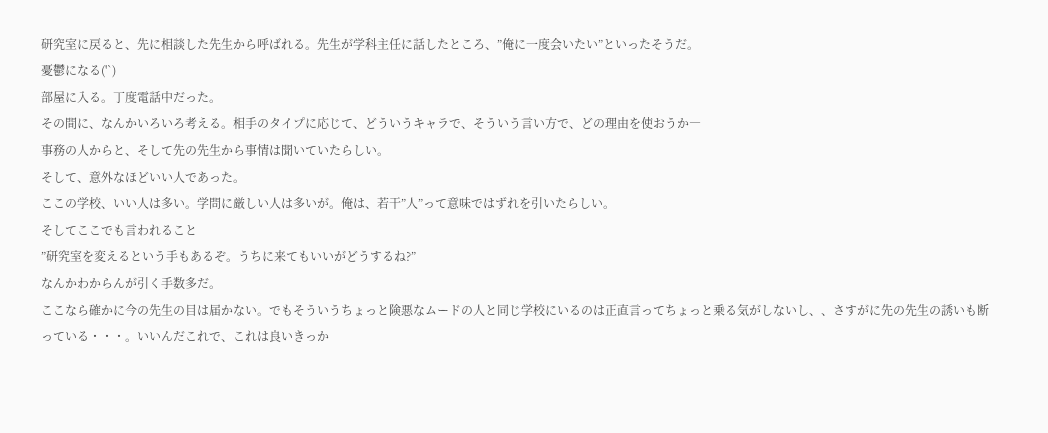研究室に戻ると、先に相談した先生から呼ばれる。先生が学科主任に話したところ、”俺に一度会いたい”といったそうだ。
憂鬱になる('`)
部屋に入る。丁度電話中だった。
その間に、なんかいろいろ考える。相手のタイプに応じて、どういうキャラで、そういう言い方で、どの理由を使おうか―
事務の人からと、そして先の先生から事情は聞いていたらしい。
そして、意外なほどいい人であった。
ここの学校、いい人は多い。学問に厳しい人は多いが。俺は、若干”人”って意味ではずれを引いたらしい。
そしてここでも言われること
”研究室を変えるという手もあるぞ。うちに来てもいいがどうするね?”
なんかわからんが引く手数多だ。
ここなら確かに今の先生の目は届かない。でもそういうちょっと険悪なムードの人と同じ学校にいるのは正直言ってちょっと乗る気がしないし、、さすがに先の先生の誘いも断っている・・・。いいんだこれで、これは良いきっか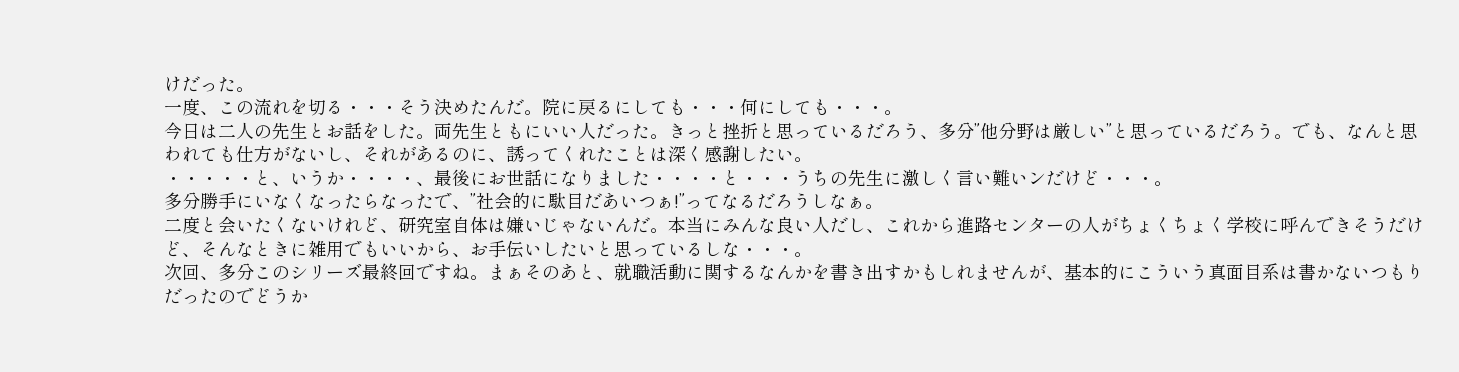けだった。
一度、この流れを切る・・・そう決めたんだ。院に戻るにしても・・・何にしても・・・。
今日は二人の先生とお話をした。両先生ともにいい人だった。きっと挫折と思っているだろう、多分”他分野は厳しい”と思っているだろう。でも、なんと思われても仕方がないし、それがあるのに、誘ってくれたことは深く感謝したい。
・・・・・と、いうか・・・・、最後にお世話になりました・・・・と・・・うちの先生に激しく言い難いンだけど・・・。
多分勝手にいなくなったらなったで、”社会的に駄目だあいつぁ!”ってなるだろうしなぁ。
二度と会いたくないけれど、研究室自体は嫌いじゃないんだ。本当にみんな良い人だし、これから進路センターの人がちょくちょく学校に呼んできそうだけど、そんなときに雑用でもいいから、お手伝いしたいと思っているしな・・・。
次回、多分このシリーズ最終回ですね。まぁそのあと、就職活動に関するなんかを書き出すかもしれませんが、基本的にこういう真面目系は書かないつもりだったのでどうか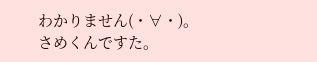わかりません(・∀・)。
さめくんですた。